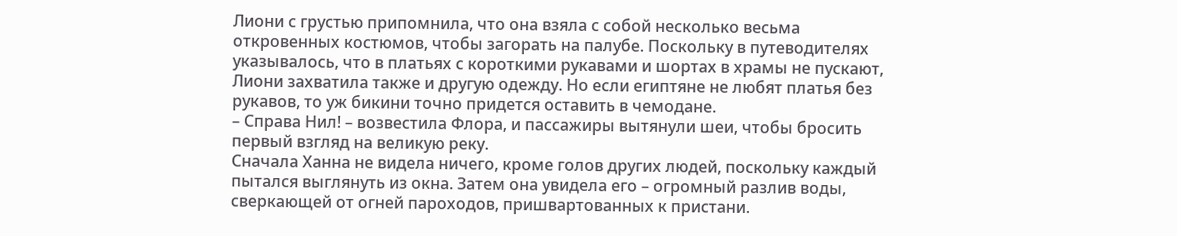Лиони с грустью припомнила, что она взяла с собой несколько весьма откровенных костюмов, чтобы загорать на палубе. Поскольку в путеводителях указывалось, что в платьях с короткими рукавами и шортах в храмы не пускают, Лиони захватила также и другую одежду. Но если египтяне не любят платья без рукавов, то уж бикини точно придется оставить в чемодане.
– Справа Нил! – возвестила Флора, и пассажиры вытянули шеи, чтобы бросить первый взгляд на великую реку.
Сначала Ханна не видела ничего, кроме голов других людей, поскольку каждый пытался выглянуть из окна. Затем она увидела его – огромный разлив воды, сверкающей от огней пароходов, пришвартованных к пристани.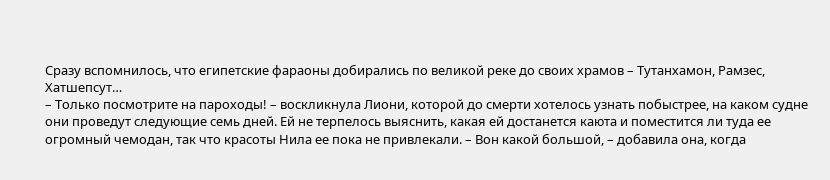Сразу вспомнилось, что египетские фараоны добирались по великой реке до своих храмов – Тутанхамон, Рамзес, Хатшепсут…
– Только посмотрите на пароходы! – воскликнула Лиони, которой до смерти хотелось узнать побыстрее, на каком судне они проведут следующие семь дней. Ей не терпелось выяснить, какая ей достанется каюта и поместится ли туда ее огромный чемодан, так что красоты Нила ее пока не привлекали. – Вон какой большой, – добавила она, когда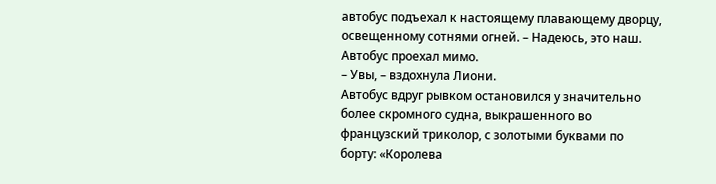автобус подъехал к настоящему плавающему дворцу, освещенному сотнями огней. – Надеюсь, это наш. Автобус проехал мимо.
– Увы, – вздохнула Лиони.
Автобус вдруг рывком остановился у значительно более скромного судна, выкрашенного во французский триколор, с золотыми буквами по борту: «Королева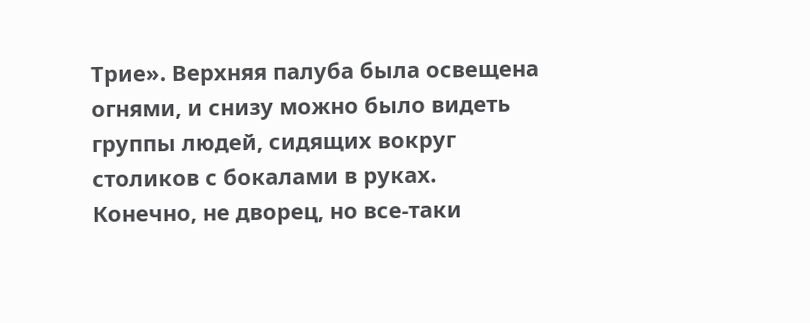Трие». Верхняя палуба была освещена огнями, и снизу можно было видеть группы людей, сидящих вокруг столиков с бокалами в руках. Конечно, не дворец, но все-таки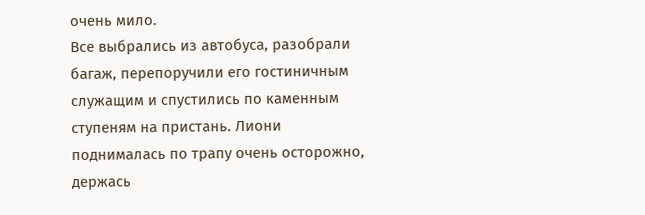очень мило.
Все выбрались из автобуса, разобрали багаж, перепоручили его гостиничным служащим и спустились по каменным ступеням на пристань. Лиони поднималась по трапу очень осторожно, держась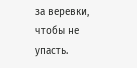за веревки, чтобы не упасть.